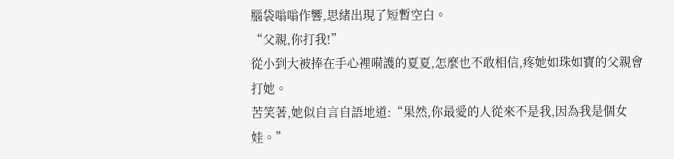腦袋嗡嗡作響,思緒出現了短暫空白。
“父親,你打我!”
從小到大被捧在手心裡嗬護的夏夏,怎麼也不敢相信,疼她如珠如寶的父親會打她。
苦笑著,她似自言自語地道:“果然,你最愛的人從來不是我,因為我是個女娃。”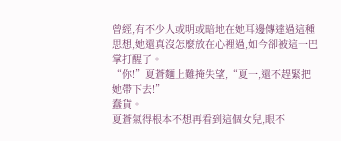曾經,有不少人或明或暗地在她耳邊傳達過這種思想,她還真沒怎麼放在心裡過,如今卻被這一巴掌打醒了。
“你!”夏蒼麵上難掩失望,“夏一,還不趕緊把她帶下去!”
蠢貨。
夏蒼氣得根本不想再看到這個女兒,眼不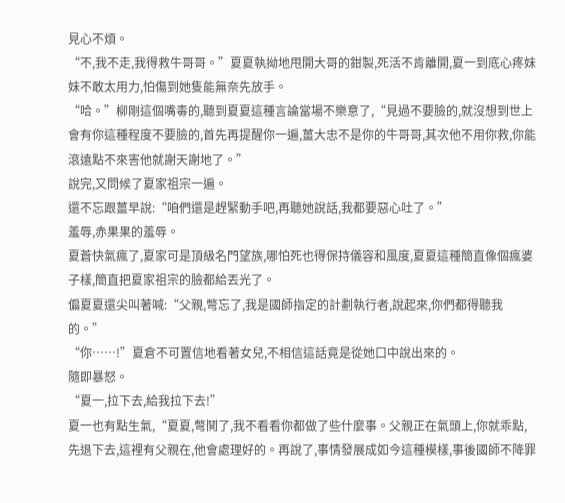見心不煩。
“不,我不走,我得救牛哥哥。”夏夏執拗地甩開大哥的鉗製,死活不肯離開,夏一到底心疼妹妹不敢太用力,怕傷到她隻能無奈先放手。
“哈。”柳剛這個嘴毒的,聽到夏夏這種言論當場不樂意了,“見過不要臉的,就沒想到世上會有你這種程度不要臉的,首先再提醒你一遍,薑大忠不是你的牛哥哥,其次他不用你救,你能滾遠點不來害他就謝天謝地了。”
說完,又問候了夏家祖宗一遍。
還不忘跟薑早說:“咱們還是趕緊動手吧,再聽她說話,我都要惡心吐了。”
羞辱,赤果果的羞辱。
夏蒼快氣瘋了,夏家可是頂級名門望族,哪怕死也得保持儀容和風度,夏夏這種簡直像個瘋婆子樣,簡直把夏家祖宗的臉都給丟光了。
偏夏夏還尖叫著喊:“父親,彆忘了,我是國師指定的計劃執行者,說起來,你們都得聽我的。”
“你……!”夏倉不可置信地看著女兒,不相信這話竟是從她口中說出來的。
隨即暴怒。
“夏一,拉下去,給我拉下去!”
夏一也有點生氣,“夏夏,彆鬨了,我不看看你都做了些什麼事。父親正在氣頭上,你就乖點,先退下去,這裡有父親在,他會處理好的。再說了,事情發展成如今這種模樣,事後國師不降罪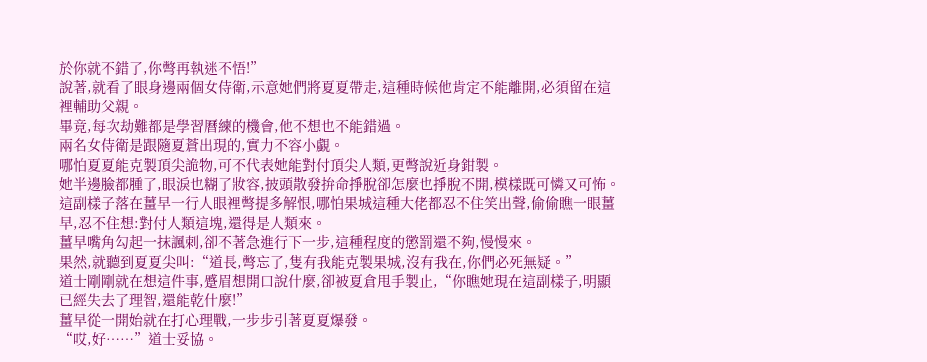於你就不錯了,你彆再執迷不悟!”
說著,就看了眼身邊兩個女侍衛,示意她們將夏夏帶走,這種時候他肯定不能離開,必須留在這裡輔助父親。
畢竟,每次劫難都是學習曆練的機會,他不想也不能錯過。
兩名女侍衛是跟隨夏蒼出現的,實力不容小覷。
哪怕夏夏能克製頂尖詭物,可不代表她能對付頂尖人類,更彆說近身鉗製。
她半邊臉都腫了,眼淚也糊了妝容,披頭散發拚命掙脫卻怎麼也掙脫不開,模樣既可憐又可怖。
這副樣子落在薑早一行人眼裡彆提多解恨,哪怕果城這種大佬都忍不住笑出聲,偷偷瞧一眼薑早,忍不住想:對付人類這塊,還得是人類來。
薑早嘴角勾起一抹諷刺,卻不著急進行下一步,這種程度的懲罰還不夠,慢慢來。
果然,就聽到夏夏尖叫:“道長,彆忘了,隻有我能克製果城,沒有我在,你們必死無疑。”
道士剛剛就在想這件事,蹙眉想開口說什麼,卻被夏倉甩手製止,“你瞧她現在這副樣子,明顯已經失去了理智,還能乾什麼!”
薑早從一開始就在打心理戰,一步步引著夏夏爆發。
“哎,好……”道士妥協。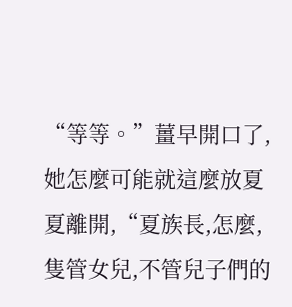“等等。”薑早開口了,她怎麼可能就這麼放夏夏離開,“夏族長,怎麼,隻管女兒,不管兒子們的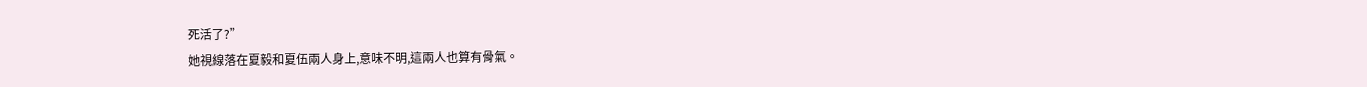死活了?”
她視線落在夏毅和夏伍兩人身上,意味不明,這兩人也算有骨氣。